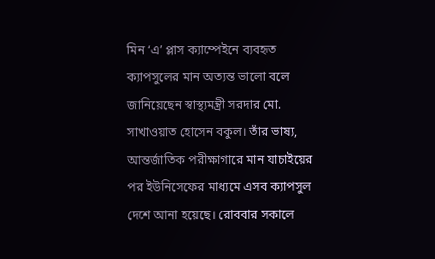মিন ‘এ’ প্লাস ক্যাম্পেইনে ব্যবহৃত ক্যাপসুলের মান অত্যন্ত ভালো বলে জানিয়েছেন স্বাস্থ্যমন্ত্রী সরদার মো. সাখাওয়াত হোসেন বকুল। তাঁর ভাষ্য, আন্তর্জাতিক পরীক্ষাগারে মান যাচাইয়ের পর ইউনিসেফের মাধ্যমে এসব ক্যাপসুল দেশে আনা হয়েছে। রোববার সকালে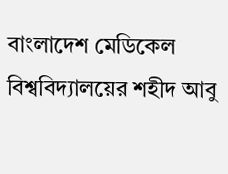বাংলাদেশ মেডিকেল বিশ্ববিদ্যালয়ের শহীদ আবু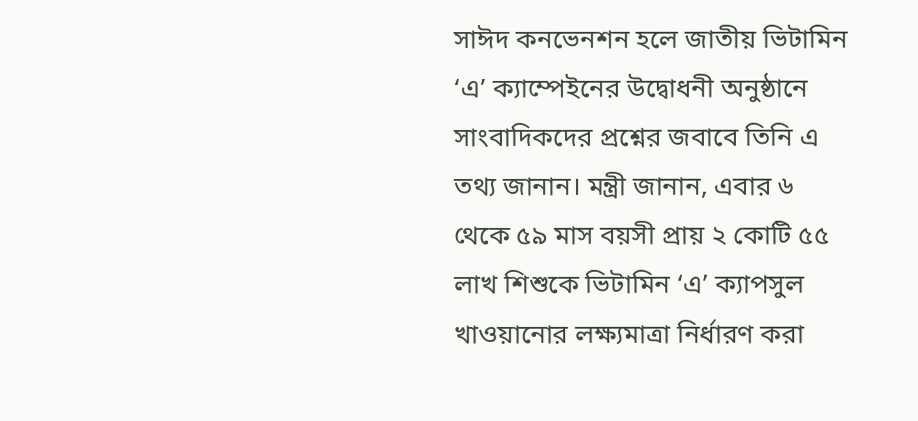সাঈদ কনভেনশন হলে জাতীয় ভিটামিন ‘এ’ ক্যাম্পেইনের উদ্বোধনী অনুষ্ঠানে সাংবাদিকদের প্রশ্নের জবাবে তিনি এ তথ্য জানান। মন্ত্রী জানান, এবার ৬ থেকে ৫৯ মাস বয়সী প্রায় ২ কোটি ৫৫ লাখ শিশুকে ভিটামিন ‘এ’ ক্যাপসুল খাওয়ানোর লক্ষ্যমাত্রা নির্ধারণ করা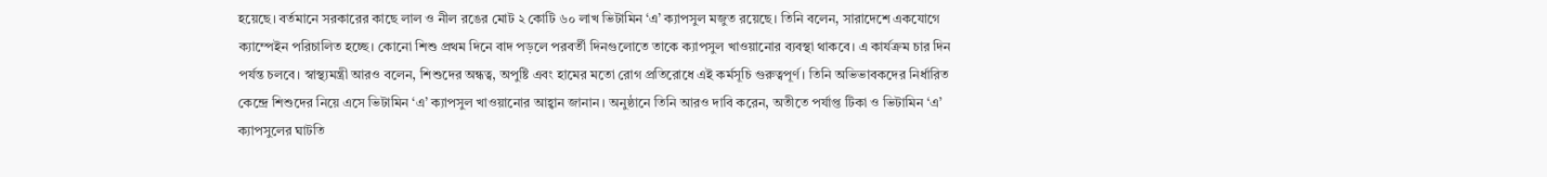হয়েছে। বর্তমানে সরকারের কাছে লাল ও নীল রঙের মোট ২ কোটি ৬০ লাখ ভিটামিন ‘এ’ ক্যাপসুল মজুত রয়েছে। তিনি বলেন, সারাদেশে একযোগে ক্যাম্পেইন পরিচালিত হচ্ছে। কোনো শিশু প্রথম দিনে বাদ পড়লে পরবর্তী দিনগুলোতে তাকে ক্যাপসুল খাওয়ানোর ব্যবস্থা থাকবে। এ কার্যক্রম চার দিন পর্যন্ত চলবে। স্বাস্থ্যমন্ত্রী আরও বলেন, শিশুদের অন্ধত্ব, অপুষ্টি এবং হামের মতো রোগ প্রতিরোধে এই কর্মসূচি গুরুত্বপূর্ণ। তিনি অভিভাবকদের নির্ধারিত কেন্দ্রে শিশুদের নিয়ে এসে ভিটামিন ‘এ’ ক্যাপসুল খাওয়ানোর আহ্বান জানান। অনুষ্ঠানে তিনি আরও দাবি করেন, অতীতে পর্যাপ্ত টিকা ও ভিটামিন ‘এ’ ক্যাপসুলের ঘাটতি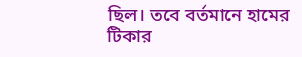ছিল। তবে বর্তমানে হামের টিকার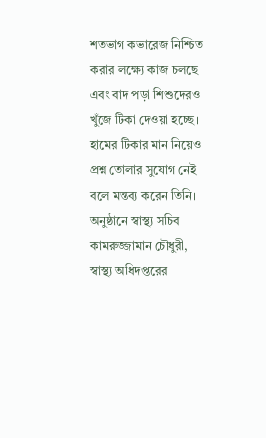শতভাগ কভারেজ নিশ্চিত করার লক্ষ্যে কাজ চলছে এবং বাদ পড়া শিশুদেরও খুঁজে টিকা দেওয়া হচ্ছে। হামের টিকার মান নিয়েও প্রশ্ন তোলার সুযোগ নেই বলে মন্তব্য করেন তিনি। অনুষ্ঠানে স্বাস্থ্য সচিব কামরুজ্জামান চৌধুরী, স্বাস্থ্য অধিদপ্তরের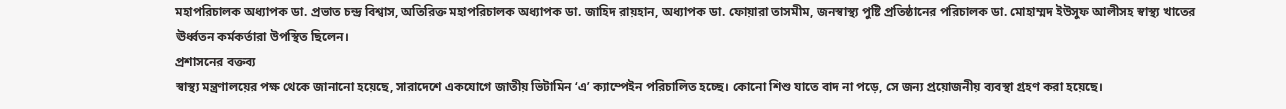মহাপরিচালক অধ্যাপক ডা. প্রভাত চন্দ্র বিশ্বাস, অতিরিক্ত মহাপরিচালক অধ্যাপক ডা. জাহিদ রায়হান, অধ্যাপক ডা. ফোয়ারা তাসমীম, জনস্বাস্থ্য পুষ্টি প্রতিষ্ঠানের পরিচালক ডা. মোহাম্মদ ইউসুফ আলীসহ স্বাস্থ্য খাতের ঊর্ধ্বতন কর্মকর্তারা উপস্থিত ছিলেন।
প্রশাসনের বক্তব্য
স্বাস্থ্য মন্ত্রণালয়ের পক্ষ থেকে জানানো হয়েছে, সারাদেশে একযোগে জাতীয় ভিটামিন ‘এ’ ক্যাম্পেইন পরিচালিত হচ্ছে। কোনো শিশু যাতে বাদ না পড়ে, সে জন্য প্রয়োজনীয় ব্যবস্থা গ্রহণ করা হয়েছে।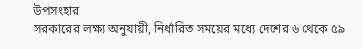উপসংহার
সরকারের লক্ষ্য অনুযায়ী, নির্ধারিত সময়ের মধ্যে দেশের ৬ থেকে ৫৯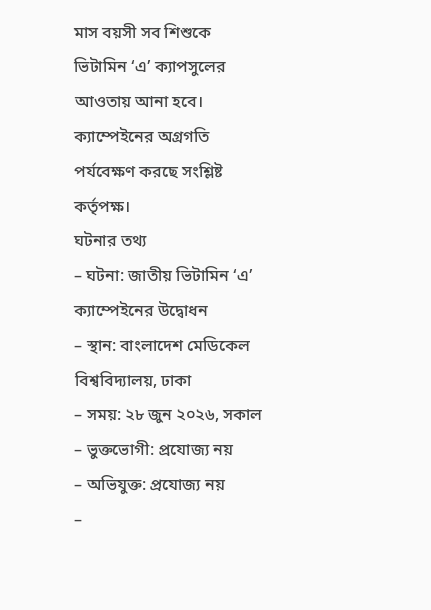মাস বয়সী সব শিশুকে ভিটামিন ‘এ’ ক্যাপসুলের আওতায় আনা হবে। ক্যাম্পেইনের অগ্রগতি পর্যবেক্ষণ করছে সংশ্লিষ্ট কর্তৃপক্ষ।
ঘটনার তথ্য
– ঘটনা: জাতীয় ভিটামিন ‘এ’ ক্যাম্পেইনের উদ্বোধন
– স্থান: বাংলাদেশ মেডিকেল বিশ্ববিদ্যালয়, ঢাকা
– সময়: ২৮ জুন ২০২৬, সকাল
– ভুক্তভোগী: প্রযোজ্য নয়
– অভিযুক্ত: প্রযোজ্য নয়
–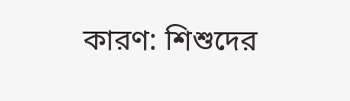কারণ: শিশুদের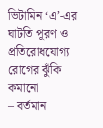ভিটামিন ‘এ’-এর ঘাটতি পূরণ ও প্রতিরোধযোগ্য রোগের ঝুঁকি কমানো
– বর্তমান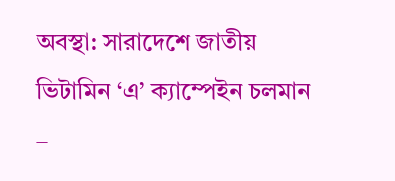অবস্থা: সারাদেশে জাতীয় ভিটামিন ‘এ’ ক্যাম্পেইন চলমান
–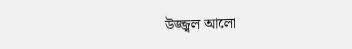উজ্জ্বল আলো